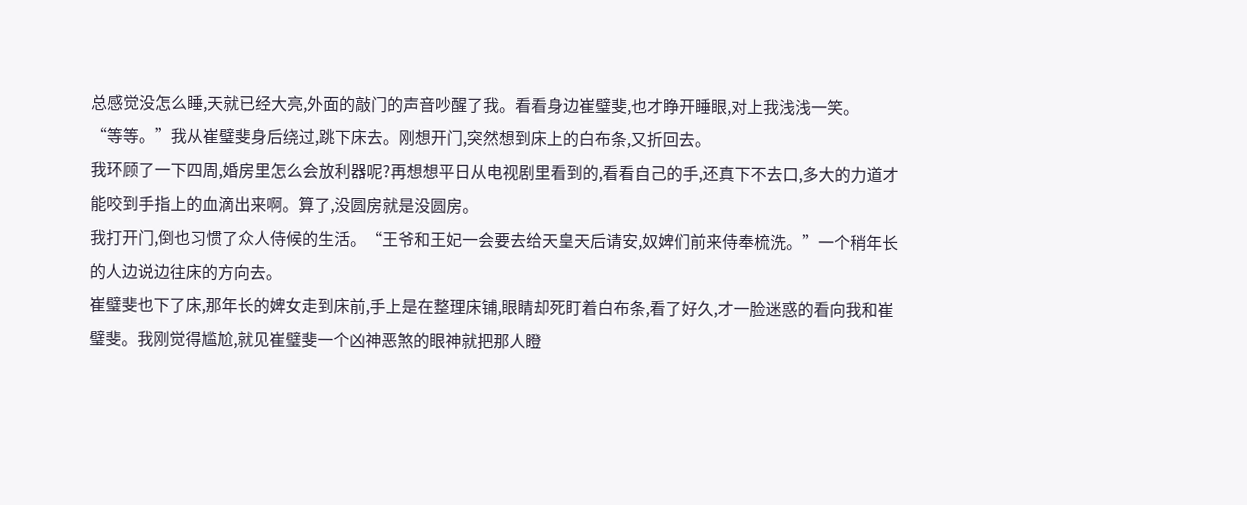总感觉没怎么睡,天就已经大亮,外面的敲门的声音吵醒了我。看看身边崔璧斐,也才睁开睡眼,对上我浅浅一笑。
“等等。”我从崔璧斐身后绕过,跳下床去。刚想开门,突然想到床上的白布条,又折回去。
我环顾了一下四周,婚房里怎么会放利器呢?再想想平日从电视剧里看到的,看看自己的手,还真下不去口,多大的力道才能咬到手指上的血滴出来啊。算了,没圆房就是没圆房。
我打开门,倒也习惯了众人侍候的生活。“王爷和王妃一会要去给天皇天后请安,奴婢们前来侍奉梳洗。”一个稍年长的人边说边往床的方向去。
崔璧斐也下了床,那年长的婢女走到床前,手上是在整理床铺,眼睛却死盯着白布条,看了好久,才一脸迷惑的看向我和崔璧斐。我刚觉得尴尬,就见崔璧斐一个凶神恶煞的眼神就把那人瞪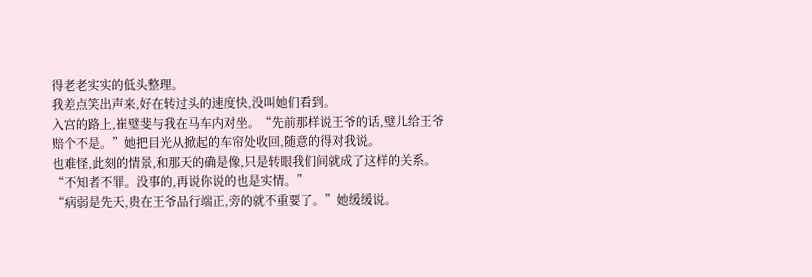得老老实实的低头整理。
我差点笑出声来,好在转过头的速度快,没叫她们看到。
入宫的路上,崔璧斐与我在马车内对坐。“先前那样说王爷的话,璧儿给王爷赔个不是。”她把目光从掀起的车帘处收回,随意的得对我说。
也难怪,此刻的情景,和那天的确是像,只是转眼我们间就成了这样的关系。“不知者不罪。没事的,再说你说的也是实情。”
“病弱是先天,贵在王爷品行端正,旁的就不重要了。”她缓缓说。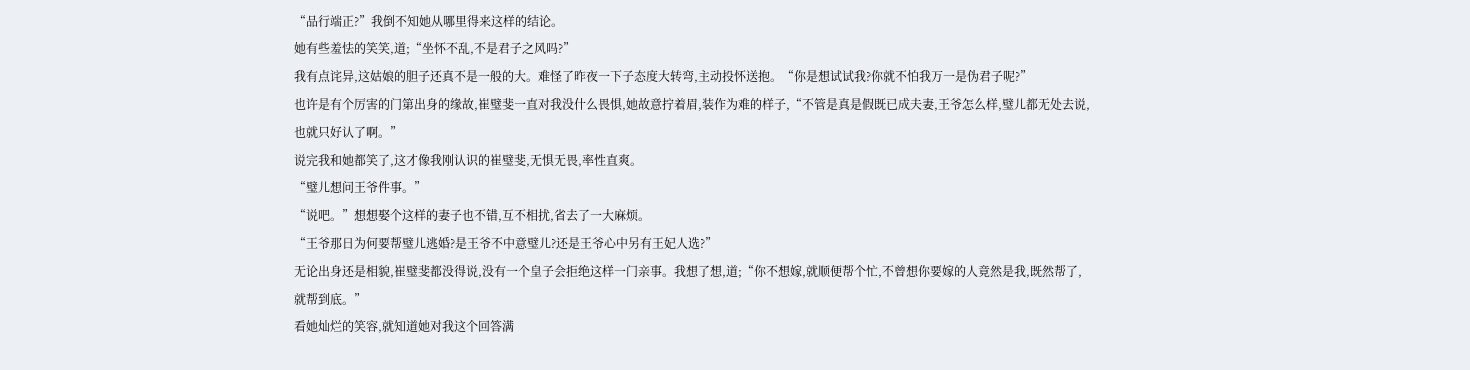“品行端正?”我倒不知她从哪里得来这样的结论。
她有些羞怯的笑笑,道;“坐怀不乱,不是君子之风吗?”
我有点诧异,这姑娘的胆子还真不是一般的大。难怪了昨夜一下子态度大转弯,主动投怀送抱。“你是想试试我?你就不怕我万一是伪君子呢?”
也许是有个厉害的门第出身的缘故,崔璧斐一直对我没什么畏惧,她故意拧着眉,装作为难的样子,“不管是真是假既已成夫妻,王爷怎么样,璧儿都无处去说,也就只好认了啊。”
说完我和她都笑了,这才像我刚认识的崔璧斐,无惧无畏,率性直爽。
“璧儿想问王爷件事。”
“说吧。”想想娶个这样的妻子也不错,互不相扰,省去了一大麻烦。
“王爷那日为何要帮璧儿逃婚?是王爷不中意璧儿?还是王爷心中另有王妃人选?”
无论出身还是相貌,崔璧斐都没得说,没有一个皇子会拒绝这样一门亲事。我想了想,道;“你不想嫁,就顺便帮个忙,不曾想你要嫁的人竟然是我,既然帮了,就帮到底。”
看她灿烂的笑容,就知道她对我这个回答满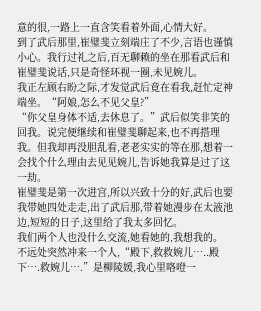意的很,一路上一直含笑看着外面,心情大好。
到了武后那里,崔璧斐立刻端庄了不少,言语也谨慎小心。我行过礼之后,百无聊赖的坐在那看武后和崔璧斐说话,只是奇怪环视一圈,未见婉儿。
我正左顾右盼之际,才发觉武后竟在看我,赶忙定神端坐。“阿娘,怎么不见父皇?”
“你父皇身体不适,去休息了。”武后似笑非笑的回我。说完便继续和崔璧斐聊起来,也不再搭理我。但我却再没胆乱看,老老实实的等在那,想着一会找个什么理由去见见婉儿,告诉她我算是过了这一劫。
崔璧斐是第一次进宫,所以兴致十分的好,武后也要我带她四处走走,出了武后那,带着她漫步在太液池边,短短的日子,这里给了我太多回忆。
我们两个人也没什么交流,她看她的,我想我的。
不远处突然冲来一个人,“殿下,救救婉儿…..殿下….救婉儿….”是柳陵媛,我心里咯噔一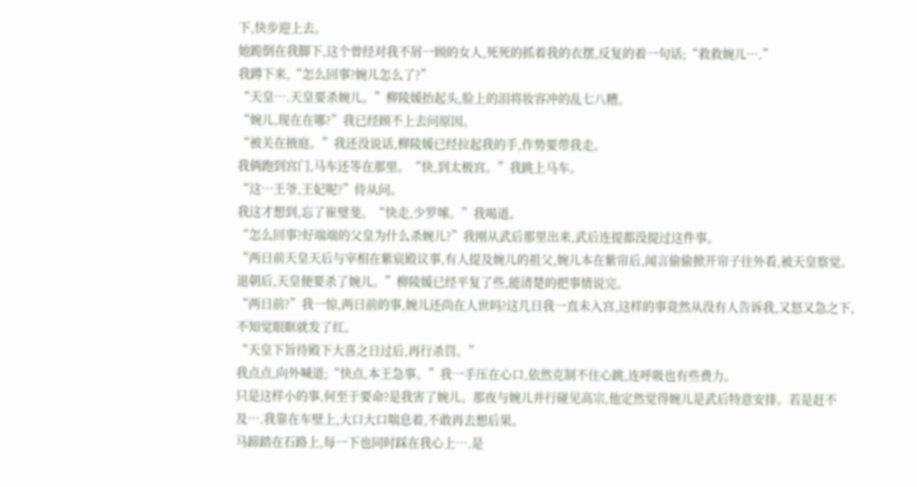下,快步迎上去。
她跪倒在我脚下,这个曾经对我不屑一顾的女人,死死的抓着我的衣摆,反复的着一句话;“救救婉儿….”
我蹲下来,“怎么回事?婉儿怎么了?”
“天皇….天皇要杀婉儿。”柳陵媛抬起头,脸上的泪将妆容冲的乱七八糟。
“婉儿,现在在哪?”我已经顾不上去问原因。
“被关在掖庭。”我还没说话,柳陵媛已经拉起我的手,作势要带我走。
我俩跑到宫门,马车还等在那里。“快,到太极宫。”我跳上马车。
“这…王爷,王妃呢?”侍从问。
我这才想到,忘了崔璧斐。“快走,少罗嗦。”我喝道。
“怎么回事?好端端的父皇为什么杀婉儿?”我刚从武后那里出来,武后连提都没提过这件事。
“两日前天皇天后与宰相在紫宸殿议事,有人提及婉儿的祖父,婉儿本在紫帘后,闻言偷偷掀开帘子往外看,被天皇察觉。退朝后,天皇便要杀了婉儿。”柳陵媛已经平复了些,能清楚的把事情说完。
“两日前?”我一惊,两日前的事,婉儿还尚在人世吗?这几日我一直未入宫,这样的事竟然从没有人告诉我,又怒又急之下,不知觉眼眶就发了红。
“天皇下旨待殿下大喜之日过后,再行杀罚。”
我点点,向外喊道;“快点,本王急事。”我一手压在心口,依然克制不住心跳,连呼吸也有些费力。
只是这样小的事,何至于要命?是我害了婉儿。那夜与婉儿并行碰见高宗,他定然觉得婉儿是武后特意安排。若是赶不及….我靠在车壁上,大口大口喘息着,不敢再去想后果。
马蹄踏在石路上,每一下也同时踩在我心上….是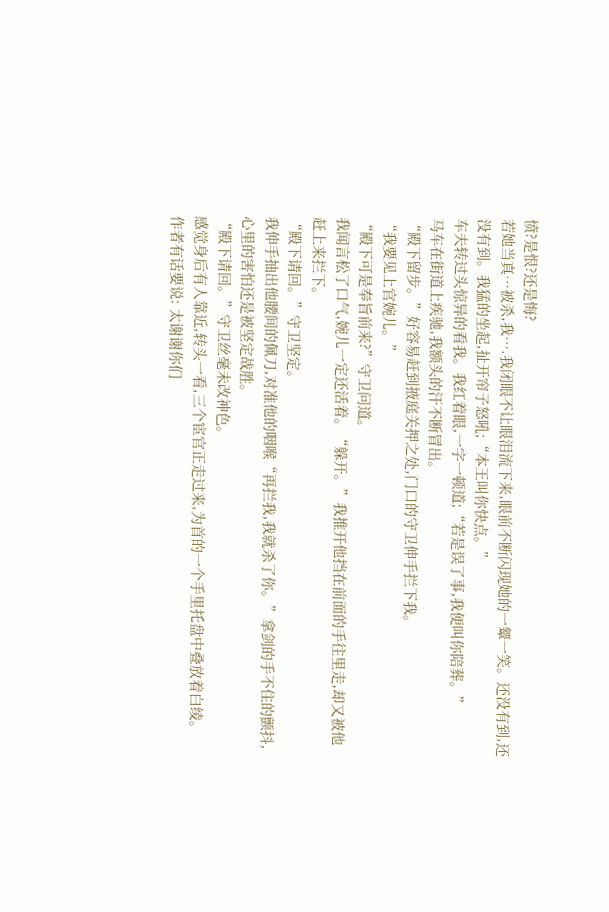愤?是恨?还是悔?
若她当真…被杀,我….我闭眼不让眼泪流下来,眼前不断闪现她的一颦一笑。还没有到,还没有到。我猛的坐起,扯开帘子怒吼;“本王叫你快点。”
车夫转过头惊异的看我。我红着眼,一字一顿道;“若是误了事,我便叫你陪葬。”
马车在街道上疾驰,我额头的汗不断冒出。
“殿下留步。”好容易赶到掖庭关押之处,门口的守卫伸手拦下我。
“我要见上官婉儿。”
“殿下可是奉旨前来?”守卫问道。
我闻言松了口气,婉儿一定还活着。“躲开。”我推开他挡在前面的手往里走,却又被他赶上来拦下。
“殿下请回。”守卫坚定。
我伸手抽出他腰间的佩刀,对准他的咽喉“再拦我,我就杀了你。”拿剑的手不住的颤抖,心里的害怕还是被坚定战胜。
“殿下请回。”守卫丝毫未改神色。
感觉身后有人靠近,转头一看,三个宦官正走过来,为首的一个手里托盘中叠放着白绫。
作者有话要说: 太谢谢你们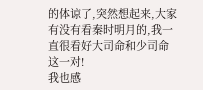的体谅了,突然想起来,大家有没有看秦时明月的,我一直很看好大司命和少司命这一对!
我也感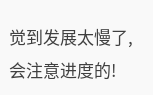觉到发展太慢了,会注意进度的!